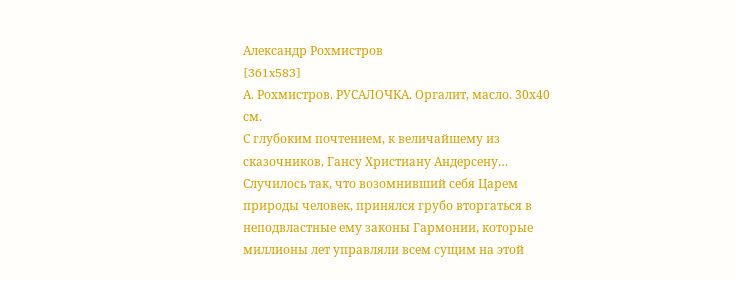Александр Рохмистров
[361x583]
А. Рохмистров. РУСАЛОЧКА. Оргалит, масло. 30х40 см.
С глубоким почтением, к величайшему из
сказочников, Гансу Христиану Андерсену…
Случилось так, что возомнивший себя Царем природы человек, принялся грубо вторгаться в неподвластные ему законы Гармонии, которые миллионы лет управляли всем сущим на этой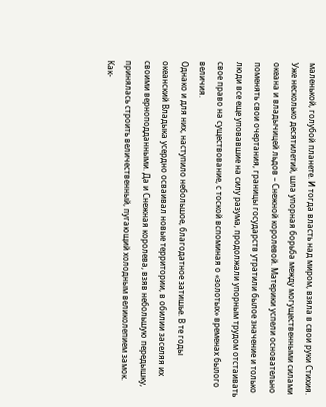маленькой, голубой планете. И тогда власть над миром, взяла в свои руки Стихия. Уже несколько десятилетий, шла упорная борьба между могущественными силами океана и владычицей льдов – Снежной королевой. Материки успели основательно поменять свои очертания, границы государств утратили былое значение и только люди все еще уповавшие на силу разума, продолжали упорным трудом отстаивать свое право на существование, с тоской вспоминая о «золотых» временах былого величия.
Однако и для них, наступило небольшое, благодатное затишье. В те годы океанский Владыка усердно осваивал новые территории, в обилии заселяя их своими верноподданными. Да и Снежная королева, взяв небольшую передышку, принялась строить величественный, пугающий холодным великолепием замок.
Как-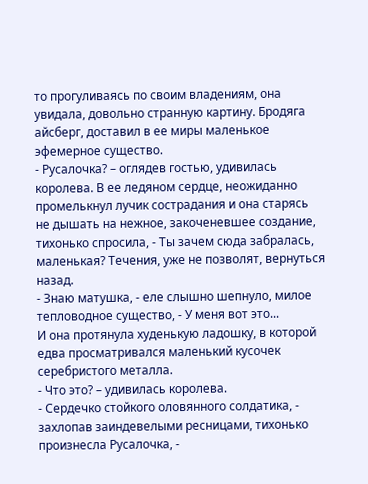то прогуливаясь по своим владениям, она увидала, довольно странную картину. Бродяга айсберг, доставил в ее миры маленькое эфемерное существо.
- Русалочка? – оглядев гостью, удивилась королева. В ее ледяном сердце, неожиданно промелькнул лучик сострадания и она старясь не дышать на нежное, закоченевшее создание, тихонько спросила, - Ты зачем сюда забралась, маленькая? Течения, уже не позволят, вернуться назад.
- Знаю матушка, - еле слышно шепнуло, милое тепловодное существо, - У меня вот это...
И она протянула худенькую ладошку, в которой едва просматривался маленький кусочек серебристого металла.
- Что это? – удивилась королева.
- Сердечко стойкого оловянного солдатика, - захлопав заиндевелыми ресницами, тихонько произнесла Русалочка, -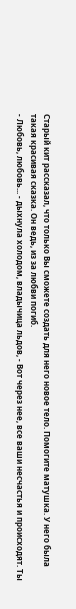Старый кит рассказал, что только Вы сможете создать для него новое тело. Помогите матушка. У него была такая красивая сказка. Он ведь, из за любви погиб.
- Любовь, любовь... - дыхнула холодом, владычица льдов, - Вот через нее, все ваши несчастья и происходят. Ты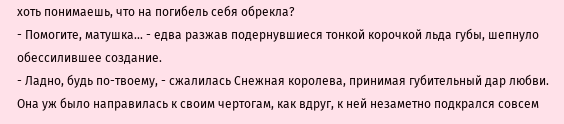хоть понимаешь, что на погибель себя обрекла?
- Помогите, матушка... - едва разжав подернувшиеся тонкой корочкой льда губы, шепнуло обессилившее создание.
- Ладно, будь по-твоему, - сжалилась Снежная королева, принимая губительный дар любви. Она уж было направилась к своим чертогам, как вдруг, к ней незаметно подкрался совсем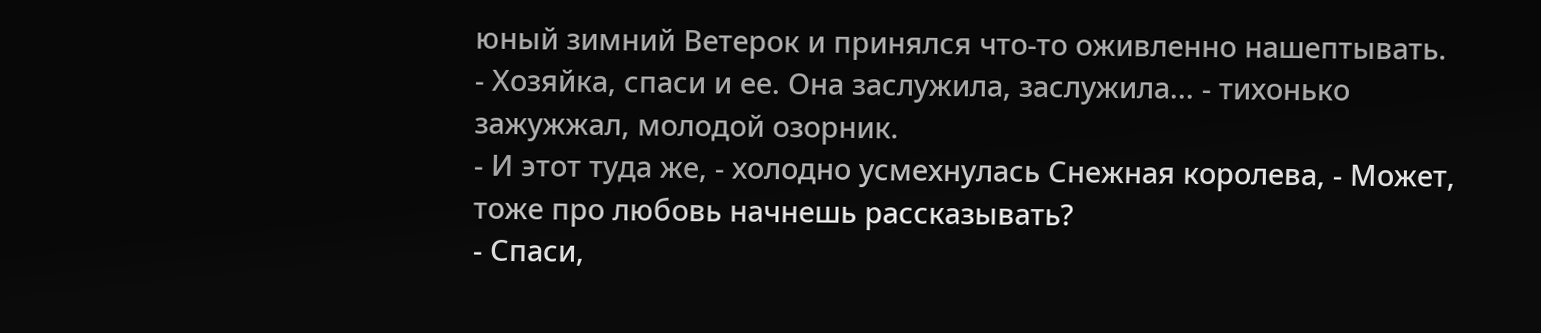юный зимний Ветерок и принялся что-то оживленно нашептывать.
- Хозяйка, спаси и ее. Она заслужила, заслужила... - тихонько зажужжал, молодой озорник.
- И этот туда же, - холодно усмехнулась Снежная королева, - Может, тоже про любовь начнешь рассказывать?
- Спаси,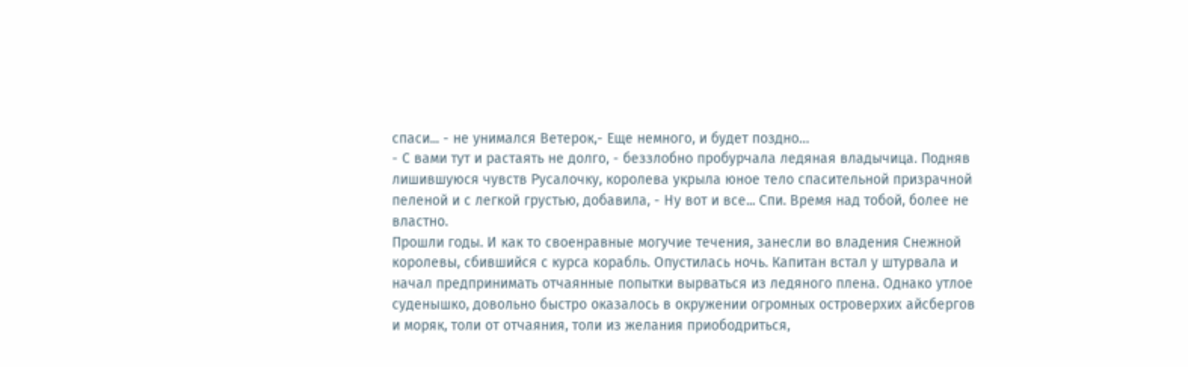спаси... - не унимался Ветерок,- Еще немного, и будет поздно…
- С вами тут и растаять не долго, - беззлобно пробурчала ледяная владычица. Подняв лишившуюся чувств Русалочку, королева укрыла юное тело спасительной призрачной пеленой и с легкой грустью, добавила, - Ну вот и все... Спи. Время над тобой, более не властно.
Прошли годы. И как то своенравные могучие течения, занесли во владения Снежной королевы, сбившийся с курса корабль. Опустилась ночь. Капитан встал у штурвала и начал предпринимать отчаянные попытки вырваться из ледяного плена. Однако утлое суденышко, довольно быстро оказалось в окружении огромных островерхих айсбергов и моряк, толи от отчаяния, толи из желания приободриться,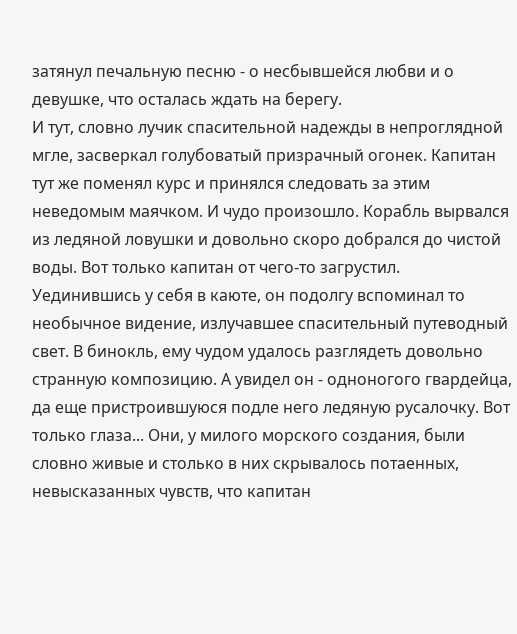затянул печальную песню - о несбывшейся любви и о девушке, что осталась ждать на берегу.
И тут, словно лучик спасительной надежды в непроглядной мгле, засверкал голубоватый призрачный огонек. Капитан тут же поменял курс и принялся следовать за этим неведомым маячком. И чудо произошло. Корабль вырвался из ледяной ловушки и довольно скоро добрался до чистой воды. Вот только капитан от чего-то загрустил.
Уединившись у себя в каюте, он подолгу вспоминал то необычное видение, излучавшее спасительный путеводный свет. В бинокль, ему чудом удалось разглядеть довольно странную композицию. А увидел он - одноногого гвардейца, да еще пристроившуюся подле него ледяную русалочку. Вот только глаза... Они, у милого морского создания, были словно живые и столько в них скрывалось потаенных, невысказанных чувств, что капитан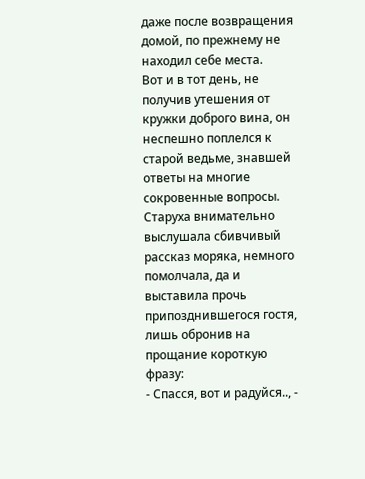даже после возвращения домой, по прежнему не находил себе места.
Вот и в тот день, не получив утешения от кружки доброго вина, он неспешно поплелся к старой ведьме, знавшей ответы на многие сокровенные вопросы. Старуха внимательно выслушала сбивчивый рассказ моряка, немного помолчала, да и выставила прочь припозднившегося гостя, лишь обронив на прощание короткую фразу:
- Спасся, вот и радуйся.., -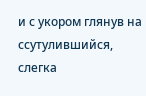и с укором глянув на ссутулившийся, слегка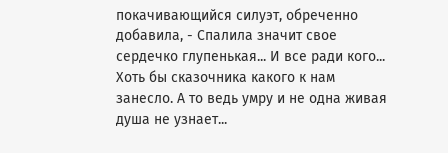покачивающийся силуэт, обреченно добавила, - Спалила значит свое сердечко глупенькая... И все ради кого... Хоть бы сказочника какого к нам занесло. А то ведь умру и не одна живая душа не узнает...